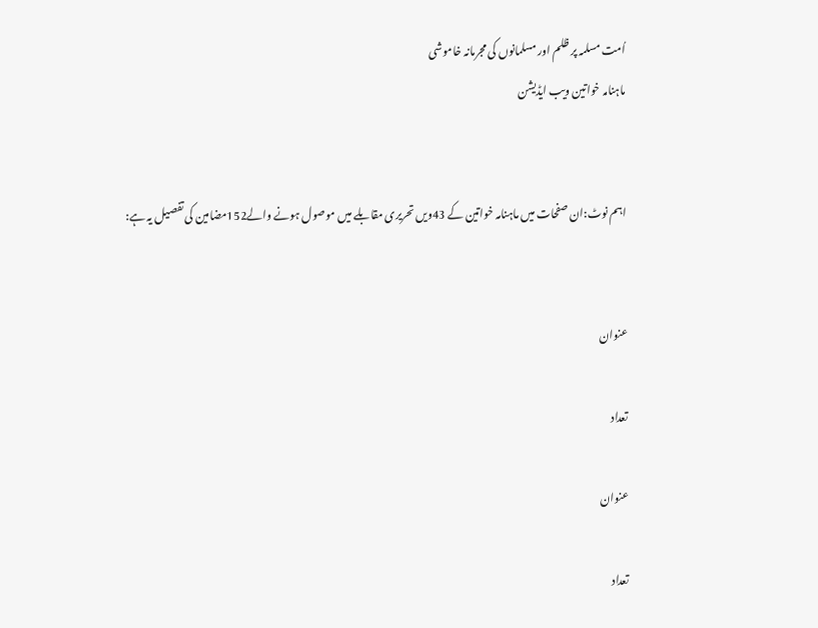اُمت مسلمہ پر ظلم اور مسلمانوں کی مجرمانہ خاموشی
ماہنامہ خواتین ویب ایڈیشن


اہم نوٹ:ان صفحات میں ماہنامہ خواتین کے 43ویں تحریری مقابلے میں موصول ہونے والے152مضامین کی تفصیل یہ ہے:


عنوان

تعداد

عنوان

تعداد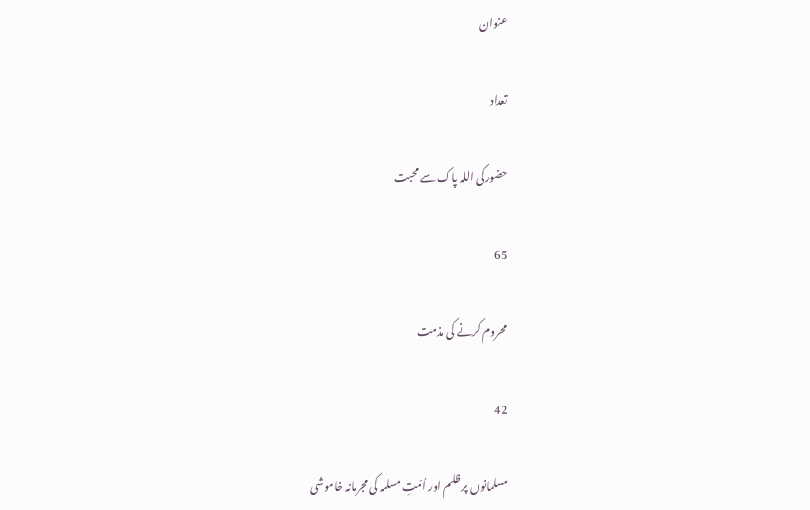عنوان

تعداد

حضورکی اللہ پاک سے محبت

65

محروم کرنے کی مذمت

42

مسلمانوں پر ظلم اور اُمّتِ مسلمہ کی مجرمانہ خاموشی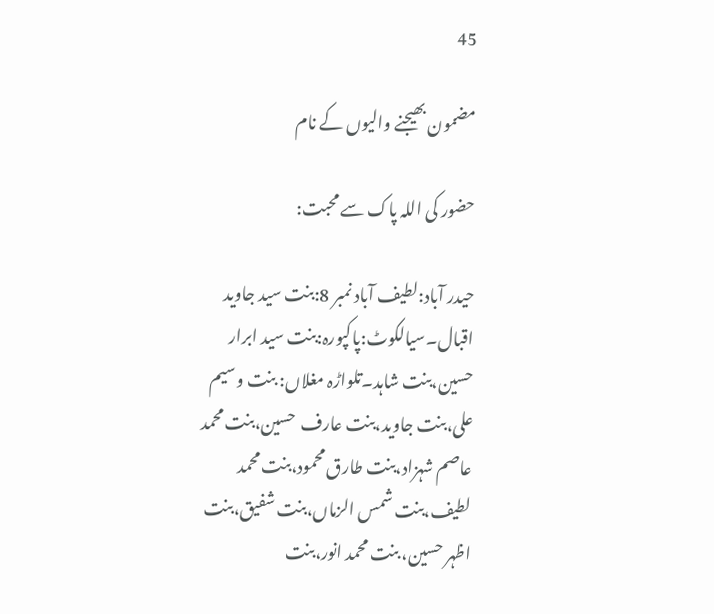45

مضمون بھیجنے والیوں کے نام

حضور کی اللہ پاک سے محبت:

حیدر آباد:لطیف آباد نمبر 8:بنت سید جاوید اقبال۔سیالکوٹ:پاکپورہ:بنت سید ابرار حسین،بنت شاہد۔تلواڑہ مغلاں: بنت وسیم علی،بنت جاوید،بنت عارف  حسین،بنت محمد عاصم شہزاد،بنت طارق محمود،بنت محمد لطیف،بنت شمس الزماں،بنت شفیق،بنت اظہر حسین، بنت محمد انور،بنت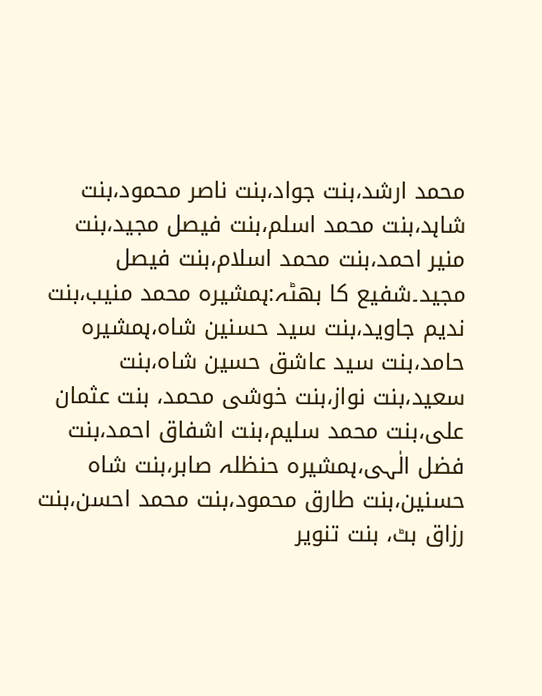محمد ارشد،بنت جواد،بنت ناصر محمود،بنت شاہد،بنت محمد اسلم،بنت فیصل مجید،بنت منیر احمد،بنت محمد اسلام،بنت فیصل مجید۔شفیع کا بھٹہ:ہمشیرہ محمد منیب،بنت ندیم جاوید،بنت سید حسنین شاہ،ہمشیرہ حامد،بنت سید عاشق حسین شاہ،بنت سعید،بنت نواز،بنت خوشی محمد، بنت عثمان علی،بنت محمد سلیم،بنت اشفاق احمد،بنت فضل الٰہی،ہمشیرہ حنظلہ صابر،بنت شاہ حسنین،بنت طارق محمود،بنت محمد احسن،بنت رزاق بٹ، بنت تنویر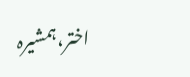اختر،ہمشیرہ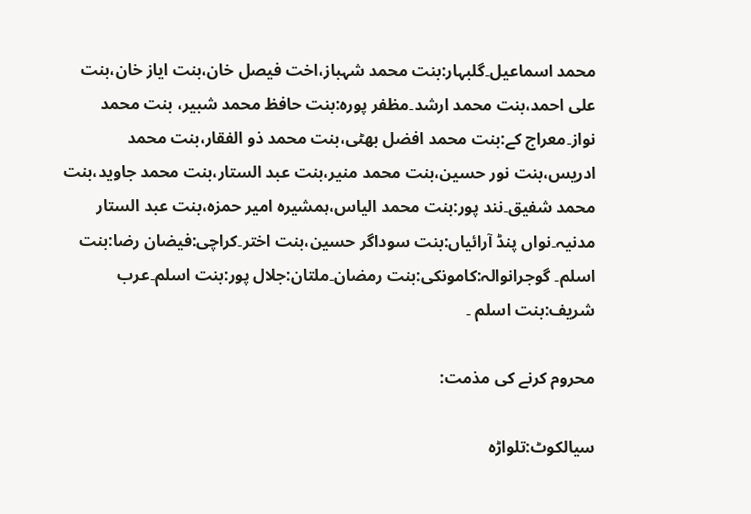محمد اسماعیل۔گلبہار:بنت محمد شہباز،اخت فیصل خان،بنت ایاز خان،بنت علی احمد،بنت محمد ارشد۔مظفر پورہ:بنت حافظ محمد شبیر، بنت محمد نواز۔معراج کے:بنت محمد افضل بھٹی،بنت محمد ذو الفقار،بنت محمد ادریس،بنت نور حسین،بنت محمد منیر،بنت عبد الستار،بنت محمد جاوید،بنت محمد شفیق۔نند پور:بنت محمد الیاس،ہمشیرہ امیر حمزہ،بنت عبد الستار مدنیہ۔نواں پنڈ آرائیاں:بنت سوداگر حسین،بنت اختر۔کراچی:فیضان رضا:بنت اسلم۔ گوجرانوالہ:کامونکی:بنت رمضان۔ملتان:جلال پور:بنت اسلم۔عرب شریف:بنت اسلم ۔

محروم کرنے کی مذمت:

سیالکوٹ:تلواڑہ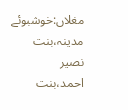مغلاں:خوشبوئے مدینہ،بنت نصیر احمد،بنت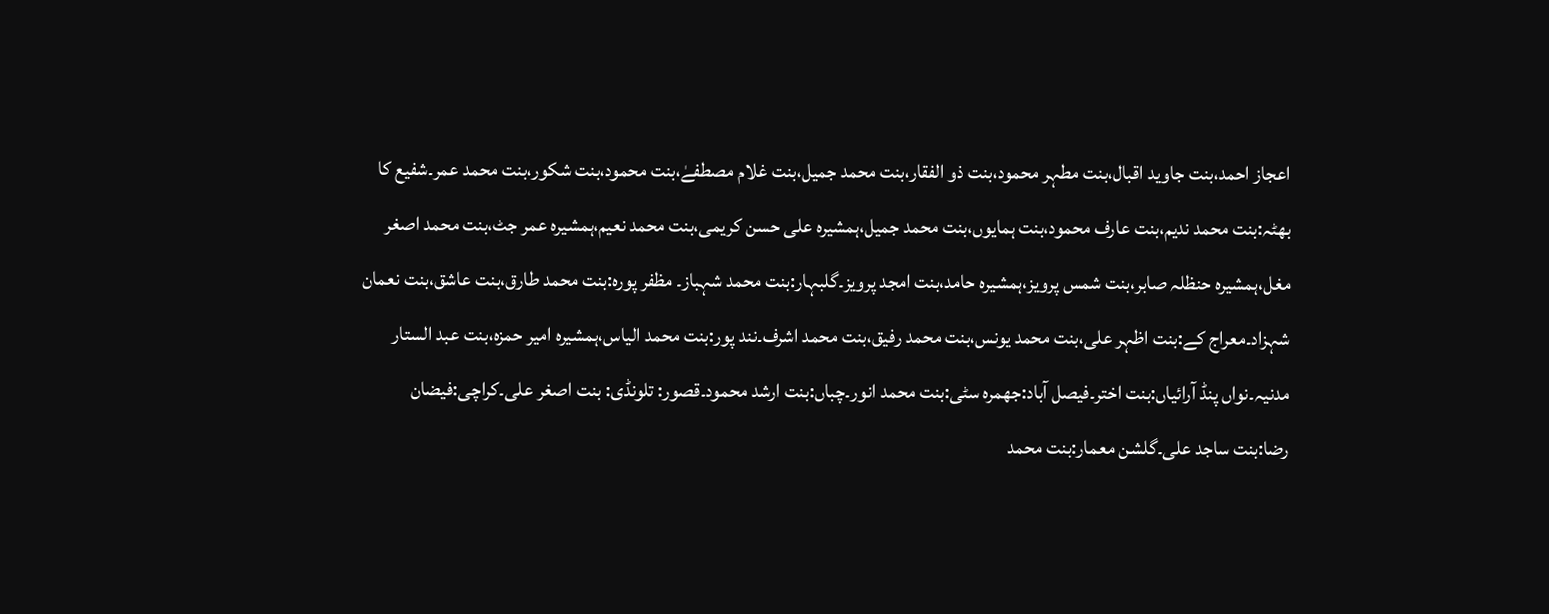اعجاز احمد،بنت جاوید اقبال،بنت مطہر محمود،بنت ذو الفقار،بنت محمد جمیل،بنت غلام مصطفےٰ،بنت محمود،بنت شکور،بنت محمد عمر۔شفیع کا بھٹہ:بنت محمد ندیم،بنت عارف محمود،بنت ہمایوں،بنت محمد جمیل،ہمشیرہ علی حسن کریمی،بنت محمد نعیم،ہمشیرہ عمر جٹ،بنت محمد اصغر مغل،ہمشیرہ حنظلہ صابر،بنت شمس پرویز،ہمشیرہ حامد،بنت امجد پرویز۔گلبہار:بنت محمد شہباز۔ مظفر پورہ:بنت محمد طارق،بنت عاشق،بنت نعمان شہزاد۔معراج کے:بنت اظہر علی،بنت محمد یونس،بنت محمد رفیق،بنت محمد اشرف۔نند پور:بنت محمد الیاس،ہمشیرہ امیر حمزہ،بنت عبد الستار مدنیہ۔نواں پنڈ آرائیاں:بنت اختر۔فیصل آباد:جھمرہ سٹی:بنت محمد انور۔چباں:بنت ارشد محمود۔قصور: تلونڈی: بنت اصغر علی۔کراچی:فیضان رضا:بنت ساجد علی۔گلشن معمار:بنت محمد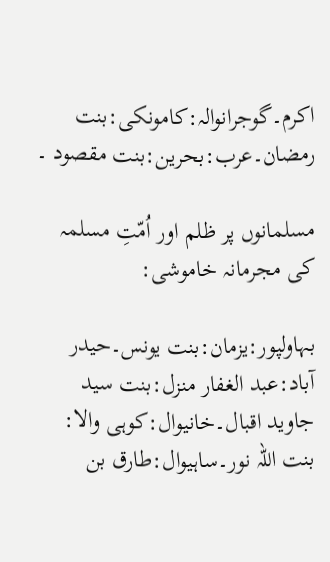اکرم۔گوجرانوالہ:کامونکی:بنت رمضان۔عرب:بحرین:بنت مقصود ۔

مسلمانوں پر ظلم اور اُمّتِ مسلمہ کی مجرمانہ خاموشی:

بہاولپور:یزمان:بنت یونس۔حیدر آباد:عبد الغفار منزل:بنت سید جاوید اقبال۔خانیوال:کوہی والا: بنت اللہ نور۔ساہیوال:طارق بن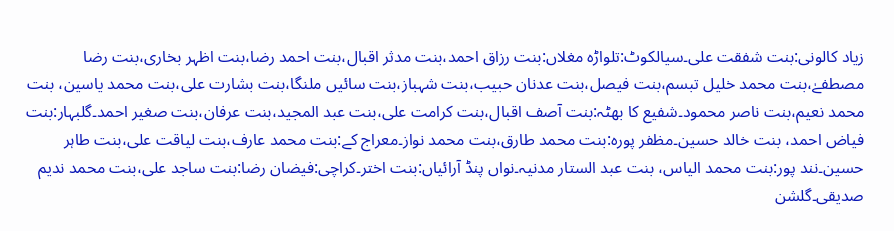زیاد کالونی:بنت شفقت علی۔سیالکوٹ:تلواڑہ مغلاں:بنت رزاق احمد،بنت مدثر اقبال،بنت احمد رضا،بنت اظہر بخاری،بنت رضا مصطفےٰ،بنت محمد خلیل تبسم،بنت فیصل،بنت عدنان حبیب،بنت شہباز،بنت سائیں ملنگا،بنت بشارت علی،بنت محمد یاسین، بنت محمد نعیم،بنت ناصر محمود۔شفیع کا بھٹہ:بنت آصف اقبال،بنت کرامت علی،بنت عبد المجید،بنت عرفان،بنت صغیر احمد۔گلبہار:بنت فیاض احمد، بنت خالد حسین۔مظفر پورہ:بنت محمد طارق،بنت محمد نواز۔معراج کے:بنت محمد عارف،بنت لیاقت علی،بنت طاہر حسین۔نند پور:بنت محمد الیاس، بنت عبد الستار مدنیہ۔نواں پنڈ آرائیاں:بنت اختر۔کراچی:فیضان رضا:بنت ساجد علی،بنت محمد ندیم صدیقی۔گلشن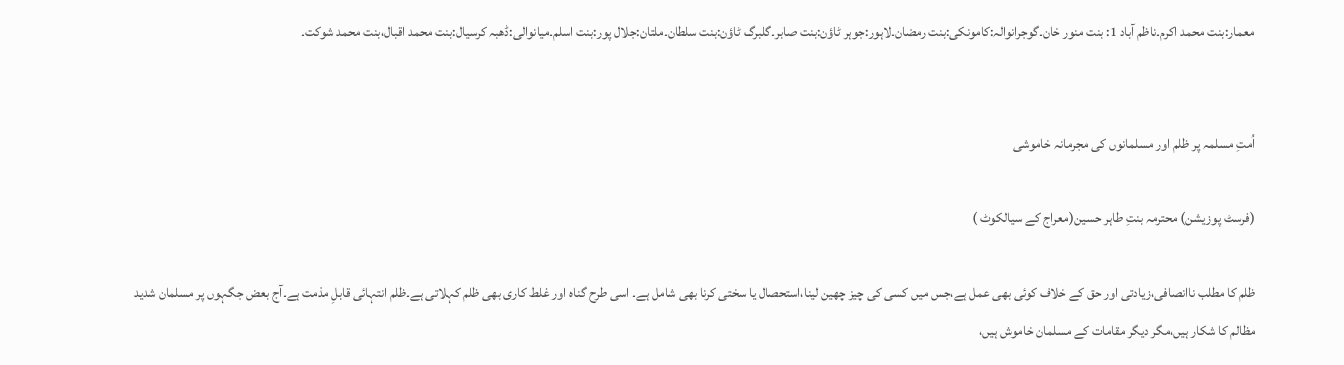معمار:بنت محمد اکرم۔ناظم آباد 1: بنت منور خان۔گوجرانوالہ:کامونکی:بنت رمضان۔لاہور:جوہر ٹاؤن:بنت صابر۔گلبرگ ٹاؤن:بنت سلطان۔ملتان:جلال پور:بنت اسلم۔میانوالی:ڈھبہ کرسیال:بنت محمد اقبال،بنت محمد شوکت۔


اُمتِ مسلمہ پر ظلم اور مسلمانوں کی مجرمانہ خاموشی

(فرسٹ پوزیشن) محترمہ بنتِ طاہر حسین(معراج کے سیالکوٹ )

ظلم کا مطلب ناانصافی،زیادتی اور حق کے خلاف کوئی بھی عمل ہے،جس میں کسی کی چیز چھین لینا،استحصال یا سختی کرنا بھی شامل ہے۔ اسی طرح گناہ اور غلط کاری بھی ظلم کہلاتی ہے۔ظلم انتہائی قابلِ مذمت ہے۔آج بعض جگہوں پر مسلمان شدید مظالم کا شکار ہیں،مگر دیگر مقامات کے مسلمان خاموش ہیں،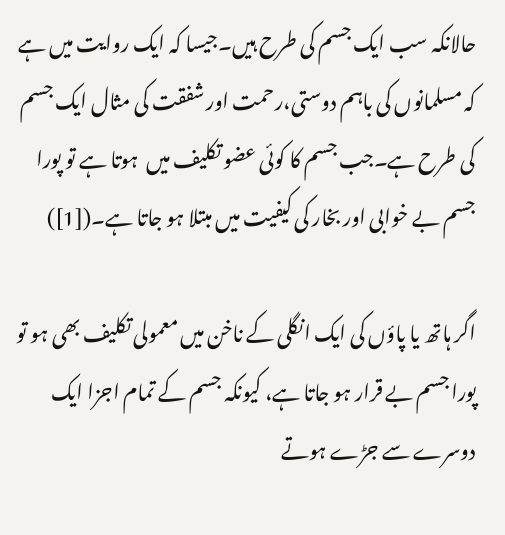حالانکہ سب ایک جسم کی طرح ہیں۔جیسا کہ ایک روایت میں ہے کہ مسلمانوں کی باہم دوستی،رحمت اور شفقت کی مثال ایک جسم کی طرح ہے۔جب جسم کا کوئی عضو تکلیف میں  ہوتا ہے تو پورا جسم بے خوابی اور بخار کی کیفیت میں مبتلا ہو جاتا ہے۔([1])

اگر ہاتھ یا پاؤں کی ایک انگلی کے ناخن میں معمولی تکلیف بھی ہو تو پورا جسم بے قرار ہو جاتا ہے، کیونکہ جسم کے تمام اجزا ایک دوسرے سے جڑے ہوتے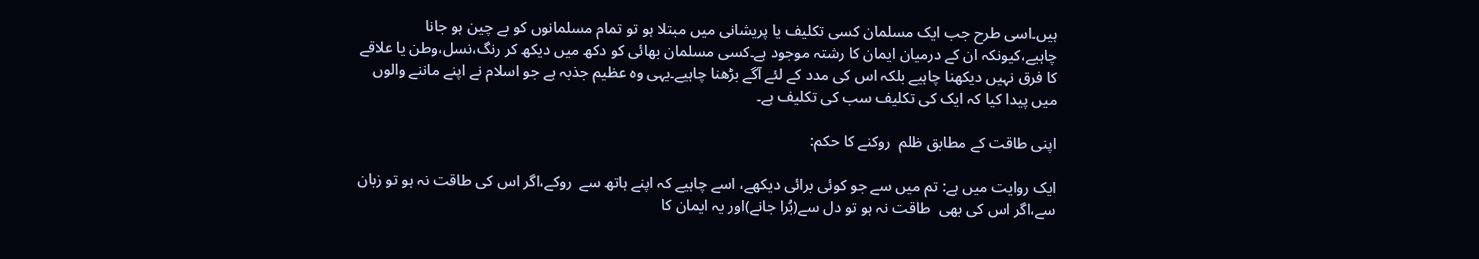ہیں۔اسی طرح جب ایک مسلمان کسی تکلیف یا پریشانی میں مبتلا ہو تو تمام مسلمانوں کو بے چین ہو جانا چاہیے،کیونکہ ان کے درمیان ایمان کا رشتہ موجود ہے۔کسی مسلمان بھائی کو دکھ میں دیکھ کر رنگ،نسل،وطن یا علاقے کا فرق نہیں دیکھنا چاہیے بلکہ اس کی مدد کے لئے آگے بڑھنا چاہیے۔یہی وہ عظیم جذبہ ہے جو اسلام نے اپنے ماننے والوں میں پیدا کیا کہ ایک کی تکلیف سب کی تکلیف ہے۔

اپنی طاقت کے مطابق ظلم  روکنے کا حکم:

ایک روایت میں ہے: تم میں سے جو کوئی برائی دیکھے، اسے چاہیے کہ اپنے ہاتھ سے  روکے،اگر اس کی طاقت نہ ہو تو زبان سے،اگر اس کی بھی  طاقت نہ ہو تو دل سے(بُرا جانے)اور یہ ایمان کا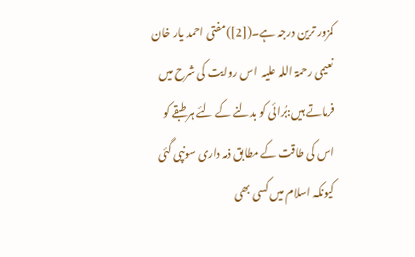کمزور ترین درجہ ہے۔([2])مفتی احمد یار خان نعیمی رحمۃ اللہ علیہ  اس روایت کی شرح میں فرماتے ہیں:بُرائی کو بدلنے کے لئے ہر طبقے کو اس کی طاقت کے مطابق ذمہ داری سونپی گئی کیونکہ اسلام میں کسی بھی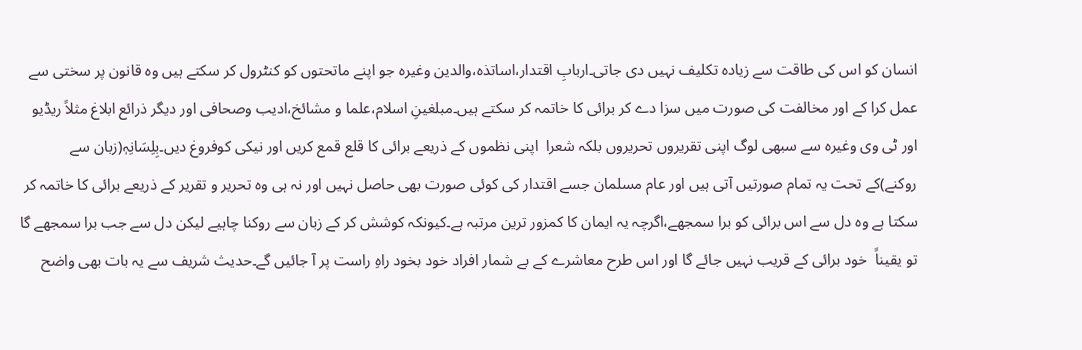انسان کو اس کی طاقت سے زیادہ تکلیف نہیں دی جاتی۔اربابِ اقتدار،اساتذہ،والدین وغیرہ جو اپنے ماتحتوں کو کنٹرول کر سکتے ہیں وہ قانون پر سختی سے عمل کرا کے اور مخالفت کی صورت میں سزا دے کر برائی کا خاتمہ کر سکتے ہیں۔مبلغینِ اسلام،علما و مشائخ،ادیب وصحافی اور دیگر ذرائع ابلاغ مثلاً ریڈیو اور ٹی وی وغیرہ سے سبھی لوگ اپنی تقریروں تحریروں بلکہ شعرا  اپنی نظموں کے ذریعے برائی کا قلع قمع کریں اور نیکی کوفروغ دیں۔بِلِسَانِہٖ(زبان سے روکنے)کے تحت یہ تمام صورتیں آتی ہیں اور عام مسلمان جسے اقتدار کی کوئی صورت بھی حاصل نہیں اور نہ ہی وہ تحریر و تقریر کے ذریعے برائی کا خاتمہ کر سکتا ہے وہ دل سے اس برائی کو برا سمجھے،اگرچہ یہ ایمان کا کمزور ترین مرتبہ ہے۔کیونکہ کوشش کر کے زبان سے روکنا چاہیے لیکن دل سے جب برا سمجھے گا تو یقیناً  خود برائی کے قریب نہیں جائے گا اور اس طرح معاشرے کے بے شمار افراد خود بخود راہِ راست پر آ جائیں گے۔حدیث شریف سے یہ بات بھی واضح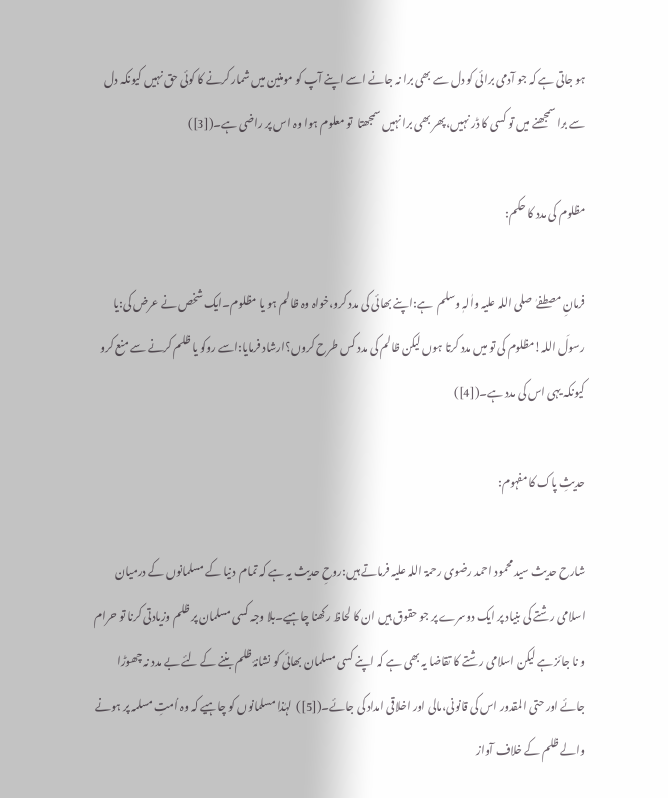ہو جاتی ہے کہ جو آدمی برائی کو دل سے بھی برا نہ جانے اسے اپنے آپ کو مومنین میں شمار کرنے کا کوئی حق نہیں کیونکہ دل سے برا سمجھنے میں تو کسی کا ڈر نہیں،پھر بھی برا نہیں سمجھتا  تو معلوم ہوا وہ اس پر راضی ہے۔([3])

مظلوم کی مدد کا حکم:

فرمانِ مصطفےٰ  صلی اللہ علیہ واٰلہٖ وسلم  ہے:اپنے بھائی کی مدد کرو،خواہ وہ ظالم ہو یا مظلوم۔ایک شخص نے عرض کی:یا رسولَ اللہ!مظلوم کی تو میں مدد کرتا ہوں لیکن ظالم کی مدد کس طرح کروں؟ارشاد فرمایا:اسے روکو یا ظلم کرنے سے منع کرو کیونکہ یہی اس کی مدد ہے۔([4])

حدیثِ پاک کا مفہوم:

شارح حدیث سید محمود احمد رضوی رحمۃ اللہ علیہ فرماتے ہیں:روحِ حديث یہ ہے کہ تمام  دنیا کے مسلمانوں کے درمیان اسلامی رشتے کی بنیاد پر ایک دوسرے پر جو حقوق ہیں ان کا لحاظ رکھنا چاہیے۔بلا وجہ کسی مسلمان پر ظلم وزیادتی کرنا تو حرام و نا جائز ہے لیکن اسلامی رشتے کا تقاضا یہ بھی ہے کہ اپنے کسی مسلمان بھائی کو نشانۂ ظلم بننے کے لئے بے مدد نہ چھوڑا جائے اور حتی المقدور اس کی قانونی،مالی اور اخلاقی امداد کی جائے۔([5])  لہٰذا مسلمانوں کو چاہیے کہ وہ اُمتِ مسلمہ پر ہونے والے ظلم کے خلاف آواز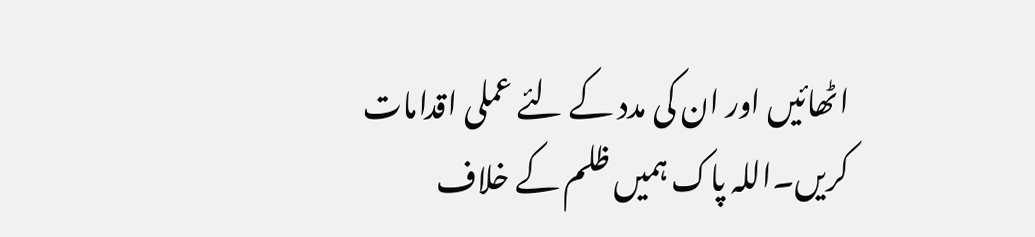اٹھائیں اور ان کی مدد کے لئے عملی اقدامات کریں۔اللہ پاک ہمیں ظلم کے خلاف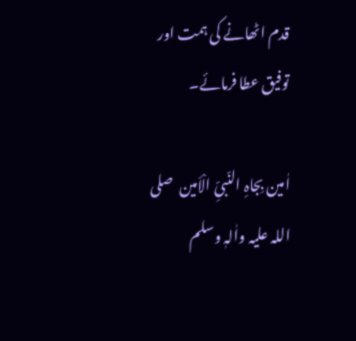قدم اٹھانے کی ہمت اور توفیق عطا فرمائے۔

اٰمین بِجاہِ النّبیِّ الْاَمین  صلی اللہ علیہ واٰلہٖ وسلم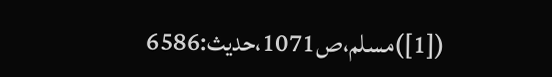([1])مسلم،ص1071،حدیث:6586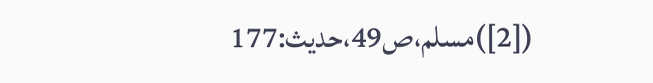([2])مسلم،ص49،حدیث:177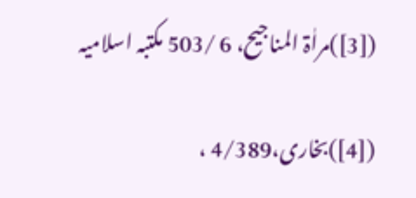([3])مراٰۃ المناجیح، 6 /503 مکتبہ اسلامیہ

([4])بخاری،4/389 ،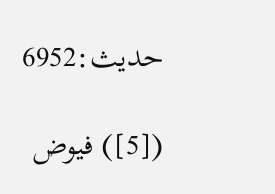حدیث:6952

([5]) فیوض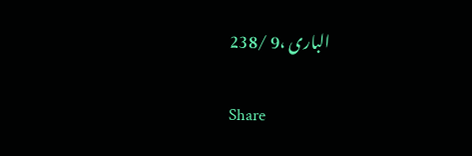الباری ،9 /238


Share